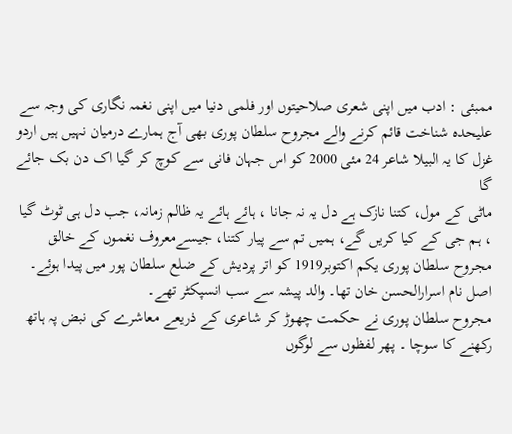ممبئی : ادب میں اپنی شعری صلاحیتوں اور فلمی دنیا میں اپنی نغمہ نگاری کی وجہ سے علیحدہ شناخت قائم کرنے والے مجروح سلطان پوری بھی آج ہمارے درمیان نہیں ہیں اردو غزل کا یہ البیلا شاعر 24 مئی 2000 کو اس جہان فانی سے کوچ کر گیا اک دن بک جائے گا
ماٹی کے مول، کتنا نازک ہے دل یہ نہ جانا ، ہائے ہائے یہ ظالم زمانہ، جب دل ہی ٹوٹ گیا ، ہم جی کے کیا کریں گے، ہمیں تم سے پیار کتنا، جیسےمعروف نغموں کے خالق مجروح سلطان پوری یکم اکتوبر1919 کو اتر پردیش کے ضلع سلطان پور میں پیدا ہوئے۔ اصل نام اسرارالحسن خان تھا۔ والد پیشہ سے سب انسپکٹر تھے۔
مجروح سلطان پوری نے حکمت چھوڑ کر شاعری کے ذریعے معاشرے کی نبض پہ ہاتھ رکھنے کا سوچا ۔ پھر لفظوں سے لوگوں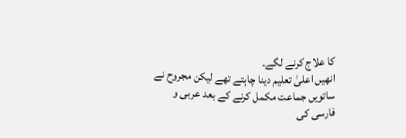کا علاج کرنے لگے۔
انھیں اعلیٰ تعلیم دینا چاہتے تھے لیکن مجروح نے ساتویں جماعت مکمل کرنے کے بعد عربی و فارسی کی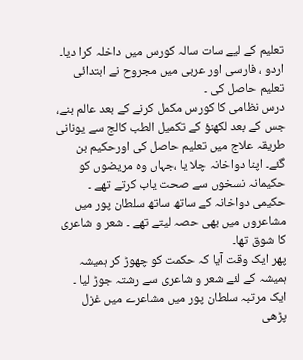تعلیم کے لیے سات سالہ کورس میں داخلہ کرا دیا۔ اردو ، فارسی اور عربی میں مجروح نے ابتدائی تعلیم حاصل کی ۔
درس نظامی کا کورس مکمل کرنے کے بعد عالم بنے، جس کے بعد لکھنؤ کے تکمیل الطب کالج سے یونانی طریقہ علاج میں تعلیم حاصل کی اورحکیم بن گئے۔ اپنا دواخانہ چلا یا ،جہاں وہ مریضوں کو حکیمانہ نسخوں سے صحت یاب کرتے تھے ۔ حکیمی دواخانہ کے ساتھ ساتھ سلطان پور میں مشاعروں میں بھی حصہ لیتے تھے ۔ شعر و شاعری کا شوق تھا۔
پھر ایک وقت آیا کہ حکمت کو چھوڑ کر ہمیشہ ہمیشہ کے لئے شعر و شاعری سے رشتہ جوڑ لیا ۔ ایک مرتبہ سلطان پور میں مشاعرے میں غزل پڑھی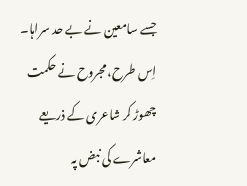جسے سامعین نے بے حد سراہا۔ اِس طرح، مجروح نے حکمت چھوڑ کر شاعری کے ذریعے معاشرے کی نبض پہ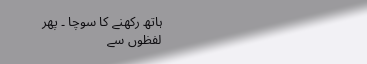ہاتھ رکھنے کا سوچا ۔ پھر لفظوں سے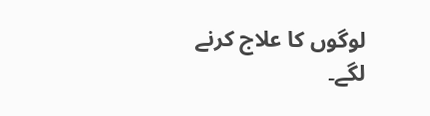لوگوں کا علاج کرنے لگے۔